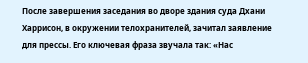После завершения заседания во дворе здания суда Дхани Харрисон, в окружении телохранителей, зачитал заявление для прессы. Его ключевая фраза звучала так: «Нас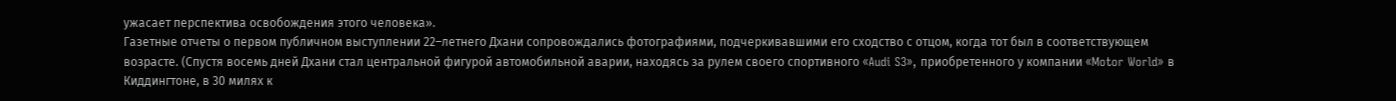ужасает перспектива освобождения этого человека».
Газетные отчеты о первом публичном выступлении 22–летнего Дхани сопровождались фотографиями, подчеркивавшими его сходство с отцом, когда тот был в соответствующем возрасте. (Спустя восемь дней Дхани стал центральной фигурой автомобильной аварии, находясь за рулем своего спортивного «Audi S3», приобретенного у компании «Motor World» в Киддингтоне, в 30 милях к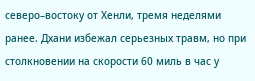северо–востоку от Хенли, тремя неделями ранее. Дхани избежал серьезных травм, но при столкновении на скорости 60 миль в час у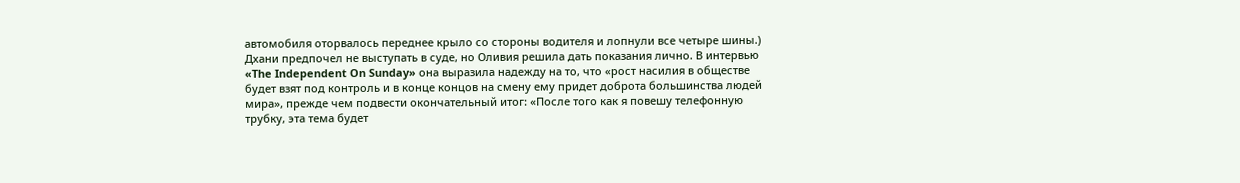автомобиля оторвалось переднее крыло со стороны водителя и лопнули все четыре шины.)
Дхани предпочел не выступать в суде, но Оливия решила дать показания лично. В интервью «The Independent On Sunday» она выразила надежду на то, что «рост насилия в обществе будет взят под контроль и в конце концов на смену ему придет доброта большинства людей мира», прежде чем подвести окончательный итог: «После того как я повешу телефонную трубку, эта тема будет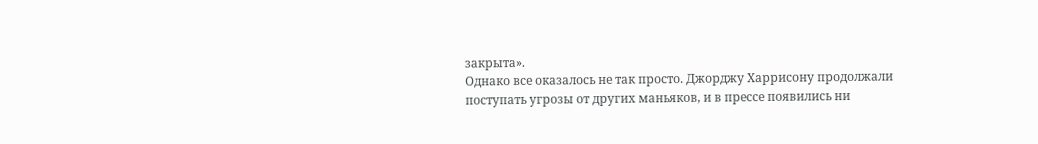закрыта».
Однако все оказалось не так просто. Джорджу Харрисону продолжали поступать угрозы от других маньяков, и в прессе появились ни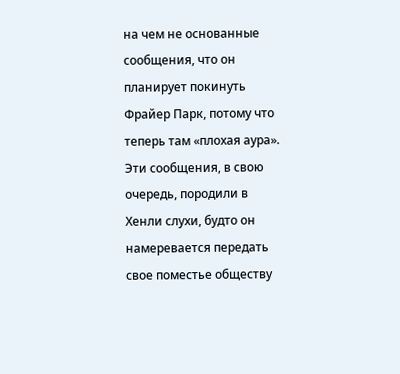на чем не основанные сообщения, что он планирует покинуть Фрайер Парк, потому что теперь там «плохая аура». Эти сообщения, в свою очередь, породили в Хенли слухи, будто он намеревается передать свое поместье обществу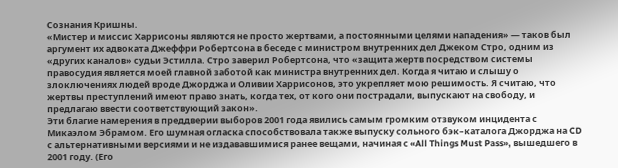Сознания Кришны.
«Мистер и миссис Харрисоны являются не просто жертвами, а постоянными целями нападения» — таков был аргумент их адвоката Джеффри Робертсона в беседе с министром внутренних дел Джеком Стро, одним из «других каналов» судьи Эстилла. Стро заверил Робертсона, что «защита жертв посредством системы правосудия является моей главной заботой как министра внутренних дел. Когда я читаю и слышу о злоключениях людей вроде Джорджа и Оливии Харрисонов, это укрепляет мою решимость. Я считаю, что жертвы преступлений имеют право знать, когда тех, от кого они пострадали, выпускают на свободу, и предлагаю ввести соответствующий закон».
Эти благие намерения в преддверии выборов 2001 года явились самым громким отзвуком инцидента с Микаэлом Эбрамом. Его шумная огласка способствовала также выпуску сольного бэк–каталога Джорджа на CD с альтернативными версиями и не издававшимися ранее вещами, начиная с «All Things Must Pass», вышедшего в 2001 году. (Его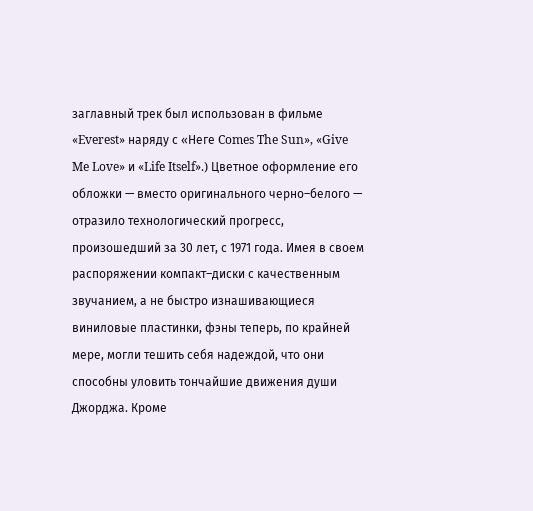заглавный трек был использован в фильме «Everest» наряду с «Неге Comes The Sun», «Give Me Love» и «Life Itself».) Цветное оформление его обложки — вместо оригинального черно–белого — отразило технологический прогресс, произошедший за 30 лет, с 1971 года. Имея в своем распоряжении компакт–диски с качественным звучанием, а не быстро изнашивающиеся виниловые пластинки, фэны теперь, по крайней мере, могли тешить себя надеждой, что они способны уловить тончайшие движения души Джорджа. Кроме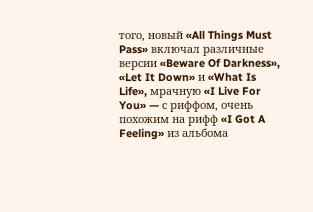того, новый «All Things Must Pass» включал различные версии «Beware Of Darkness», «Let It Down» и «What Is Life», мрачную «I Live For You» — с риффом, очень похожим на рифф «I Got A Feeling» из альбома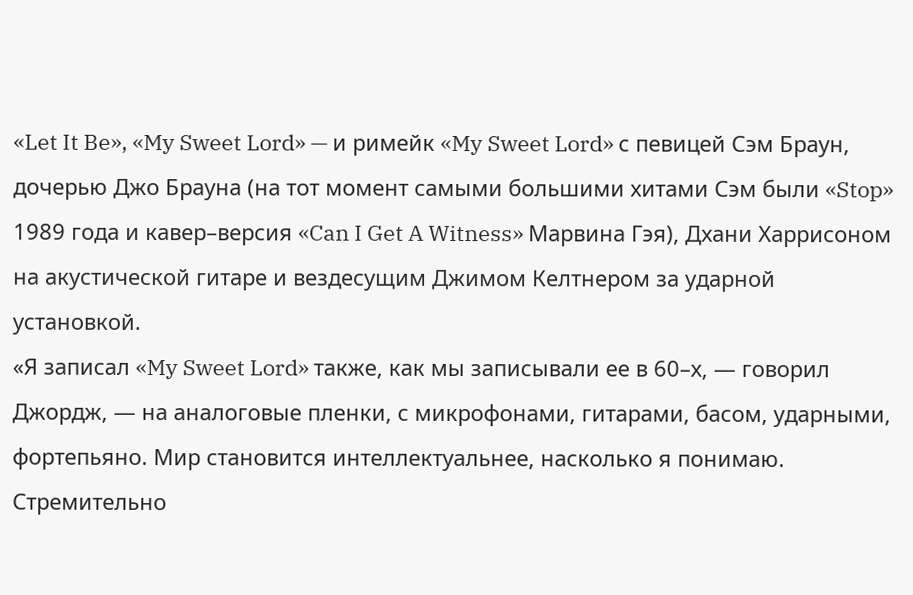«Let It Be», «My Sweet Lord» — и римейк «My Sweet Lord» с певицей Сэм Браун, дочерью Джо Брауна (на тот момент самыми большими хитами Сэм были «Stop» 1989 года и кавер–версия «Can I Get A Witness» Марвина Гэя), Дхани Харрисоном на акустической гитаре и вездесущим Джимом Келтнером за ударной установкой.
«Я записал «My Sweet Lord» также, как мы записывали ее в 60–х, — говорил Джордж, — на аналоговые пленки, с микрофонами, гитарами, басом, ударными, фортепьяно. Мир становится интеллектуальнее, насколько я понимаю. Стремительно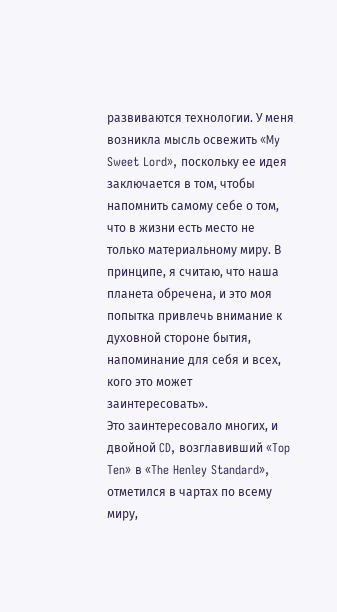развиваются технологии. У меня возникла мысль освежить «My Sweet Lord», поскольку ее идея заключается в том, чтобы напомнить самому себе о том, что в жизни есть место не только материальному миру. В принципе, я считаю, что наша планета обречена, и это моя попытка привлечь внимание к духовной стороне бытия, напоминание для себя и всех, кого это может заинтересовать».
Это заинтересовало многих, и двойной CD, возглавивший «Top Ten» в «The Henley Standard», отметился в чартах по всему миру,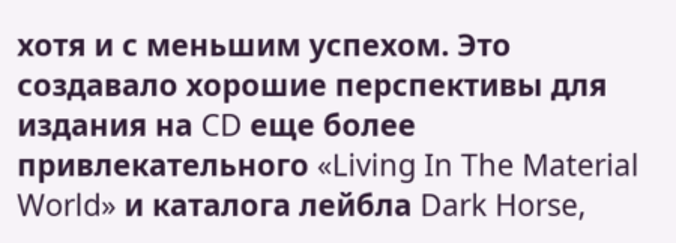хотя и с меньшим успехом. Это создавало хорошие перспективы для издания на CD еще более привлекательного «Living In The Material World» и каталога лейбла Dark Horse,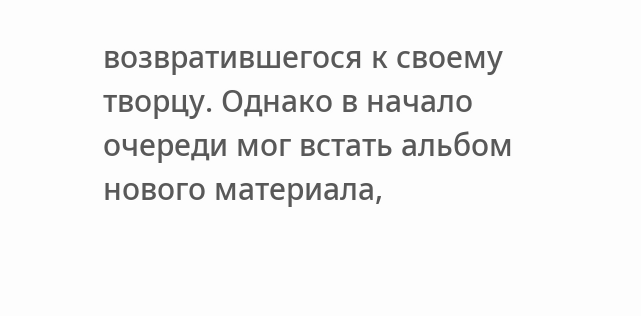возвратившегося к своему творцу. Однако в начало очереди мог встать альбом нового материала,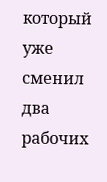который уже сменил два рабочих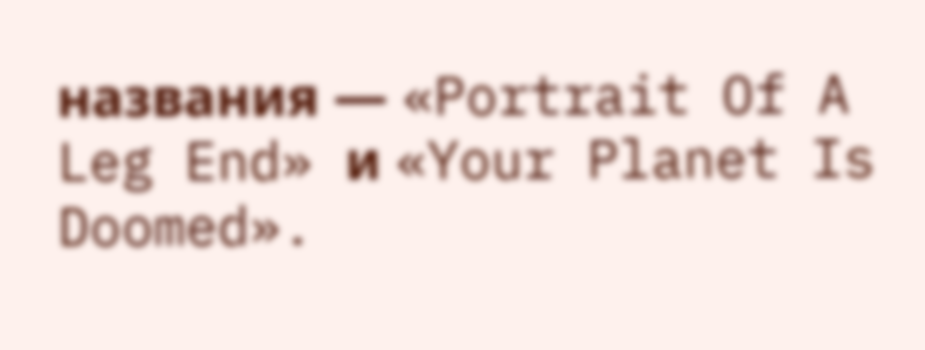названия — «Portrait Of A Leg End» и «Your Planet Is Doomed».